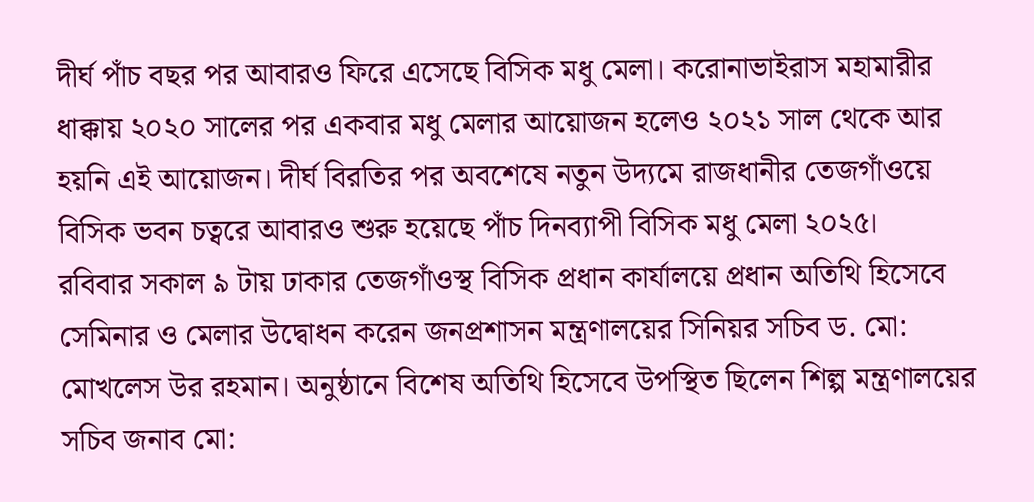দীর্ঘ পাঁচ বছর পর আবারও ফিরে এসেছে বিসিক মধু মেলা। করোনাভাইরাস মহামারীর ধাক্কায় ২০২০ সালের পর একবার মধু মেলার আয়োজন হলেও ২০২১ সাল থেকে আর হয়নি এই আয়োজন। দীর্ঘ বিরতির পর অবশেষে নতুন উদ্যমে রাজধানীর তেজগাঁওয়ে বিসিক ভবন চত্বরে আবারও শুরু হয়েছে পাঁচ দিনব্যাপী বিসিক মধু মেলা ২০২৫।
রবিবার সকাল ৯ টায় ঢাকার তেজগাঁওস্থ বিসিক প্রধান কার্যালয়ে প্রধান অতিথি হিসেবে সেমিনার ও মেলার উদ্বোধন করেন জনপ্রশাসন মন্ত্রণালয়ের সিনিয়র সচিব ড. মো: মোখলেস উর রহমান। অনুষ্ঠানে বিশেষ অতিথি হিসেবে উপস্থিত ছিলেন শিল্প মন্ত্রণালয়ের সচিব জনাব মো: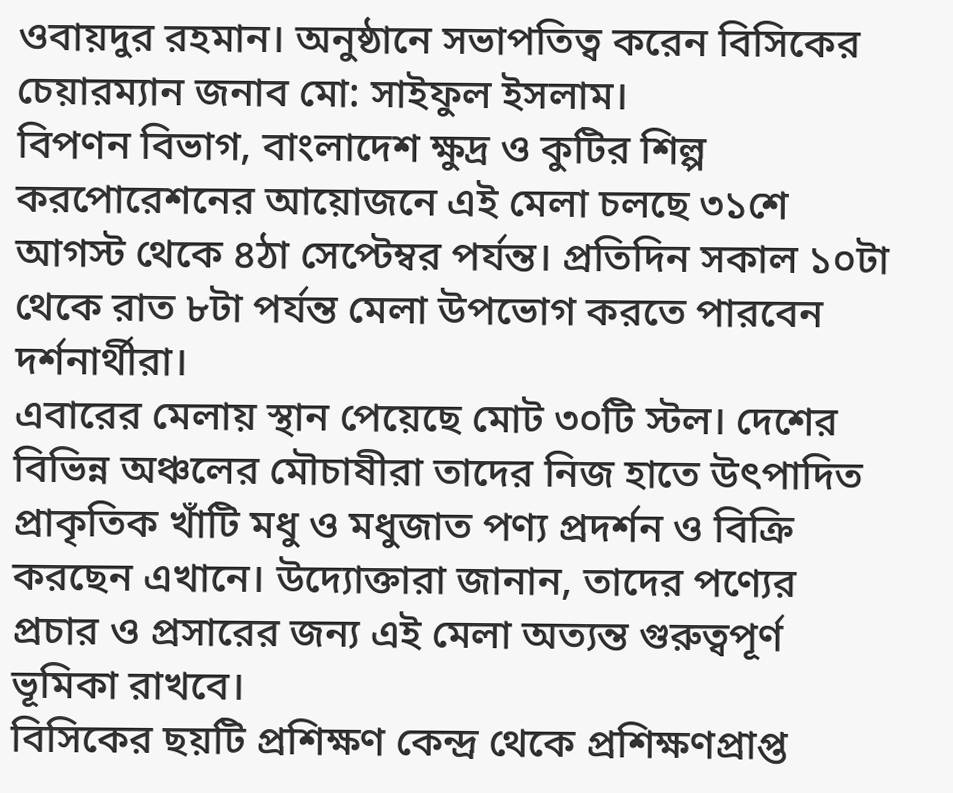ওবায়দুর রহমান। অনুষ্ঠানে সভাপতিত্ব করেন বিসিকের চেয়ারম্যান জনাব মো: সাইফুল ইসলাম।
বিপণন বিভাগ, বাংলাদেশ ক্ষুদ্র ও কুটির শিল্প করপোরেশনের আয়োজনে এই মেলা চলছে ৩১শে আগস্ট থেকে ৪ঠা সেপ্টেম্বর পর্যন্ত। প্রতিদিন সকাল ১০টা থেকে রাত ৮টা পর্যন্ত মেলা উপভোগ করতে পারবেন দর্শনার্থীরা।
এবারের মেলায় স্থান পেয়েছে মোট ৩০টি স্টল। দেশের বিভিন্ন অঞ্চলের মৌচাষীরা তাদের নিজ হাতে উৎপাদিত প্রাকৃতিক খাঁটি মধু ও মধুজাত পণ্য প্রদর্শন ও বিক্রি করছেন এখানে। উদ্যোক্তারা জানান, তাদের পণ্যের প্রচার ও প্রসারের জন্য এই মেলা অত্যন্ত গুরুত্বপূর্ণ ভূমিকা রাখবে।
বিসিকের ছয়টি প্রশিক্ষণ কেন্দ্র থেকে প্রশিক্ষণপ্রাপ্ত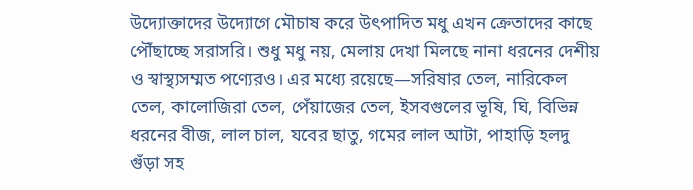উদ্যোক্তাদের উদ্যোগে মৌচাষ করে উৎপাদিত মধু এখন ক্রেতাদের কাছে পৌঁছাচ্ছে সরাসরি। শুধু মধু নয়, মেলায় দেখা মিলছে নানা ধরনের দেশীয় ও স্বাস্থ্যসম্মত পণ্যেরও। এর মধ্যে রয়েছে—সরিষার তেল, নারিকেল তেল, কালোজিরা তেল, পেঁয়াজের তেল, ইসবগুলের ভূষি, ঘি, বিভিন্ন ধরনের বীজ, লাল চাল, যবের ছাতু, গমের লাল আটা, পাহাড়ি হলদু গুঁড়া সহ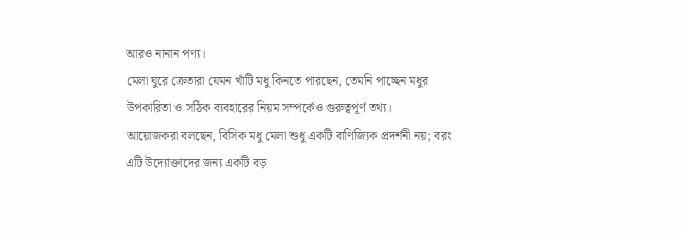আরও নানান পণ্য।
মেলা ঘুরে ক্রেতারা যেমন খাঁটি মধু কিনতে পারছেন, তেমনি পাচ্ছেন মধুর উপকারিতা ও সঠিক ব্যবহারের নিয়ম সম্পর্কেও গুরুত্বপূর্ণ তথ্য।
আয়োজকরা বলছেন, বিসিক মধু মেলা শুধু একটি বাণিজ্যিক প্রদর্শনী নয়; বরং এটি উদ্যোক্তাদের জন্য একটি বড়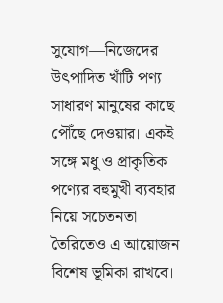সুযোগ—নিজেদের উৎপাদিত খাঁটি পণ্য সাধারণ মানুষের কাছে পৌঁছে দেওয়ার। একই সঙ্গে মধু ও প্রাকৃতিক পণ্যের বহুমুখী ব্যবহার নিয়ে সচেতনতা তৈরিতেও এ আয়োজন বিশেষ ভূমিকা রাখবে।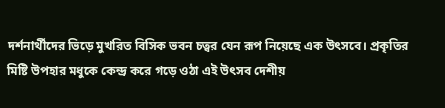দর্শনার্থীদের ভিড়ে মুখরিত বিসিক ভবন চত্বর যেন রূপ নিয়েছে এক উৎসবে। প্রকৃতির মিষ্টি উপহার মধুকে কেন্দ্র করে গড়ে ওঠা এই উৎসব দেশীয়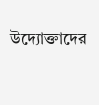উদ্যোক্তাদের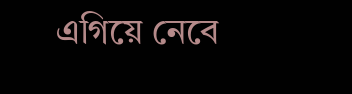এগিয়ে নেবে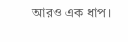আরও এক ধাপ।